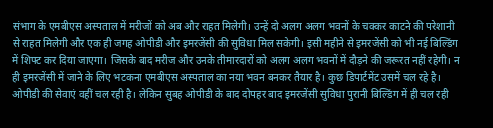संभाग के एमबीएस अस्पताल में मरीजों को अब और राहत मिलेगी। उन्हें दो अलग अलग भवनों के चक्कर काटने की परेशानी से राहत मिलेगी और एक ही जगह ओपीडी और इमरजेंसी की सुविधा मिल सकेगी। इसी महीने से इमरजेंसी को भी नई बिल्डिंग में शिफ्ट कर दिया जाएगा। जिसके बाद मरीज और उनके तीमारदारों को अलग अलग भवनों में दौड़ने की जरूरत नहीं रहेगी। न ही इमरजेंसी में जाने के लिए भटकना एमबीएस अस्पताल का नया भवन बनकर तैयार है। कुछ डिपार्टमेंट उसमें चल रहे है। ओपीडी की सेवाएं वहीं चल रही है। लेकिन सुबह ओपीडी के बाद दोपहर बाद इमरजेंसी सुविधा पुरानी बिल्डिंग में ही चल रही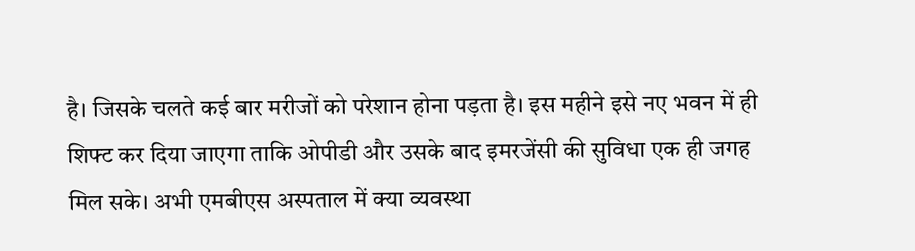है। जिसके चलते कई बार मरीजों को परेशान होना पड़ता है। इस महीने इसे नए भवन में ही शिफ्ट कर दिया जाएगा ताकि ओपीडी और उसके बाद इमरजेंसी की सुविधा एक ही जगह मिल सके। अभी एमबीएस अस्पताल में क्या व्यवस्था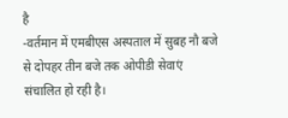है
-वर्तमान में एमबीएस अस्पताल में सुबह नौ बजे से दोपहर तीन बजे तक ओपीडी सेवाएं संचालित हो रही है।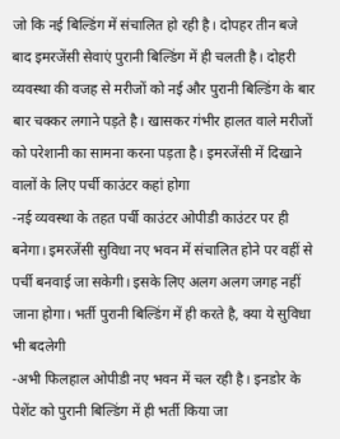जो कि नई बिल्डिंग में संचालित हो रही है। दोपहर तीन बजे बाद इमरजेंसी सेवाएं पुरानी बिल्डिंग में ही चलती है। दोहरी व्यवस्था की वजह से मरीजों को नई और पुरानी बिल्डिंग के बार बार चक्कर लगाने पड़ते है। खासकर गंभीर हालत वाले मरीजों को परेशानी का सामना करना पड़ता है। इमरजेंसी में दिखाने वालों के लिए पर्ची काउंटर कहां होगा
-नई व्यवस्था के तहत पर्ची काउंटर ओपीडी काउंटर पर ही बनेगा। इमरजेंसी सुविधा नए भवन में संचालित होने पर वहीं से पर्ची बनवाई जा सकेगी। इसके लिए अलग अलग जगह नहीं जाना होगा। भर्ती पुरानी बिल्डिंग में ही करते है, क्या ये सुविधा भी बदलेगी
-अभी फिलहाल ओपीडी नए भवन में चल रही है। इनडोर के पेशेंट को पुरानी बिल्डिंग में ही भर्ती किया जा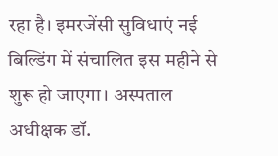रहा है। इमरजेंसी सुविधाएं नई बिल्डिंग में संचालित इस महीने से शुरू हो जाएगा। अस्पताल अधीक्षक डॉ.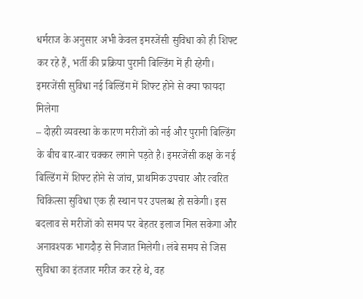धर्मराज के अनुसार अभी केवल इमरजेंसी सुविधा को ही शिफ्ट कर रहे हैं, भर्ती की प्रक्रिया पुरानी बिल्डिंग में ही रहेगी। इमरजेंसी सुविधा नई बिल्डिंग में शिफ्ट होने से क्या फायदा मिलेगा
– दोहरी व्यवस्था के कारण मरीजों को नई और पुरानी बिल्डिंग के बीच बार-बार चक्कर लगाने पड़ते है। इमरजेंसी कक्ष के नई बिल्डिंग में शिफ्ट होने से जांच, प्राथमिक उपचार और त्वरित चिकित्सा सुविधा एक ही स्थान पर उपलब्ध हो सकेगी। इस बदलाव से मरीजों को समय पर बेहतर इलाज मिल सकेगा और अनावश्यक भागदौड़ से निजात मिलेगी। लंबे समय से जिस सुविधा का इंतजार मरीज कर रहे थे, वह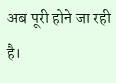अब पूरी होने जा रही है।